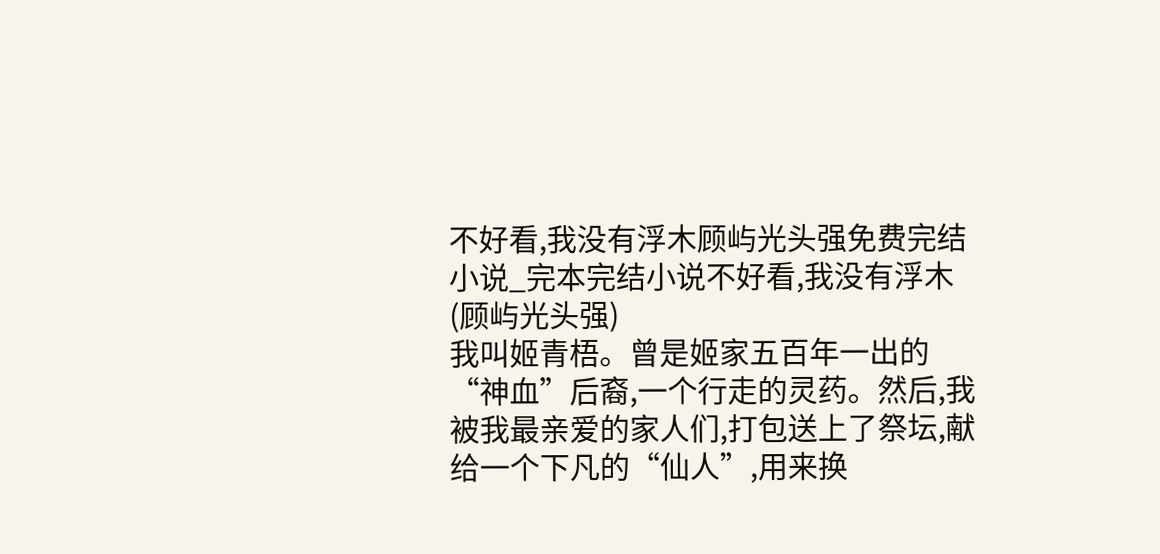不好看,我没有浮木顾屿光头强免费完结小说_完本完结小说不好看,我没有浮木(顾屿光头强)
我叫姬青梧。曾是姬家五百年一出的“神血”后裔,一个行走的灵药。然后,我被我最亲爱的家人们,打包送上了祭坛,献给一个下凡的“仙人”,用来换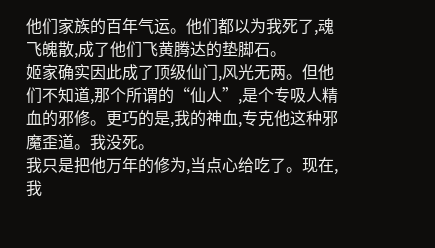他们家族的百年气运。他们都以为我死了,魂飞魄散,成了他们飞黄腾达的垫脚石。
姬家确实因此成了顶级仙门,风光无两。但他们不知道,那个所谓的“仙人”,是个专吸人精血的邪修。更巧的是,我的神血,专克他这种邪魔歪道。我没死。
我只是把他万年的修为,当点心给吃了。现在,我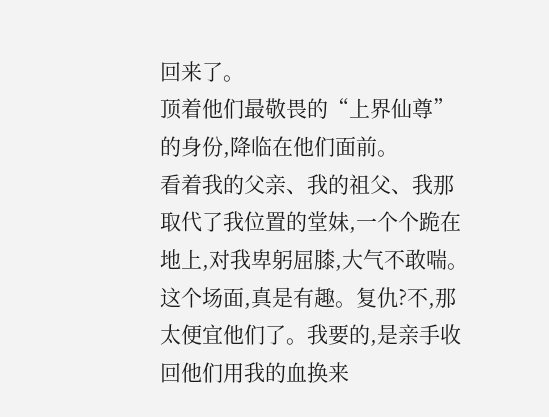回来了。
顶着他们最敬畏的“上界仙尊”的身份,降临在他们面前。
看着我的父亲、我的祖父、我那取代了我位置的堂妹,一个个跪在地上,对我卑躬屈膝,大气不敢喘。这个场面,真是有趣。复仇?不,那太便宜他们了。我要的,是亲手收回他们用我的血换来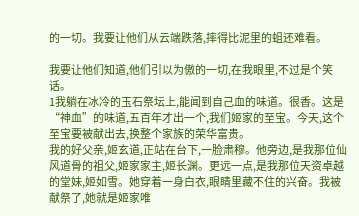的一切。我要让他们从云端跌落,摔得比泥里的蛆还难看。

我要让他们知道,他们引以为傲的一切,在我眼里,不过是个笑话。
1我躺在冰冷的玉石祭坛上,能闻到自己血的味道。很香。这是“神血”的味道,五百年才出一个,我们姬家的至宝。今天,这个至宝要被献出去,换整个家族的荣华富贵。
我的好父亲,姬玄道,正站在台下,一脸肃穆。他旁边,是我那位仙风道骨的祖父,姬家家主,姬长渊。更远一点,是我那位天资卓越的堂妹,姬如雪。她穿着一身白衣,眼睛里藏不住的兴奋。我被献祭了,她就是姬家唯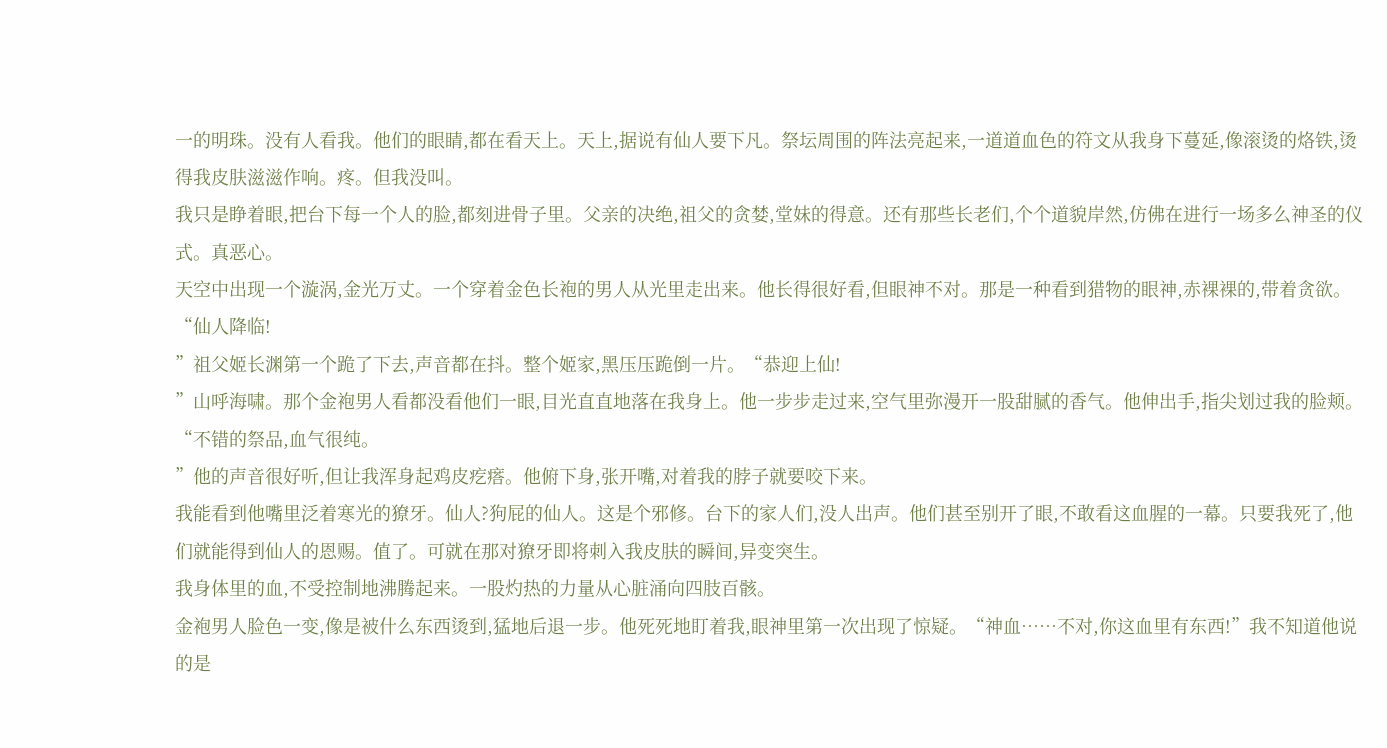一的明珠。没有人看我。他们的眼睛,都在看天上。天上,据说有仙人要下凡。祭坛周围的阵法亮起来,一道道血色的符文从我身下蔓延,像滚烫的烙铁,烫得我皮肤滋滋作响。疼。但我没叫。
我只是睁着眼,把台下每一个人的脸,都刻进骨子里。父亲的决绝,祖父的贪婪,堂妹的得意。还有那些长老们,个个道貌岸然,仿佛在进行一场多么神圣的仪式。真恶心。
天空中出现一个漩涡,金光万丈。一个穿着金色长袍的男人从光里走出来。他长得很好看,但眼神不对。那是一种看到猎物的眼神,赤裸裸的,带着贪欲。“仙人降临!
”祖父姬长渊第一个跪了下去,声音都在抖。整个姬家,黑压压跪倒一片。“恭迎上仙!
”山呼海啸。那个金袍男人看都没看他们一眼,目光直直地落在我身上。他一步步走过来,空气里弥漫开一股甜腻的香气。他伸出手,指尖划过我的脸颊。“不错的祭品,血气很纯。
”他的声音很好听,但让我浑身起鸡皮疙瘩。他俯下身,张开嘴,对着我的脖子就要咬下来。
我能看到他嘴里泛着寒光的獠牙。仙人?狗屁的仙人。这是个邪修。台下的家人们,没人出声。他们甚至别开了眼,不敢看这血腥的一幕。只要我死了,他们就能得到仙人的恩赐。值了。可就在那对獠牙即将刺入我皮肤的瞬间,异变突生。
我身体里的血,不受控制地沸腾起来。一股灼热的力量从心脏涌向四肢百骸。
金袍男人脸色一变,像是被什么东西烫到,猛地后退一步。他死死地盯着我,眼神里第一次出现了惊疑。“神血……不对,你这血里有东西!”我不知道他说的是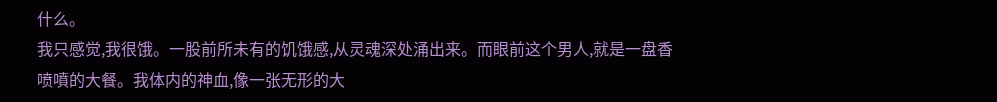什么。
我只感觉,我很饿。一股前所未有的饥饿感,从灵魂深处涌出来。而眼前这个男人,就是一盘香喷噴的大餐。我体内的神血,像一张无形的大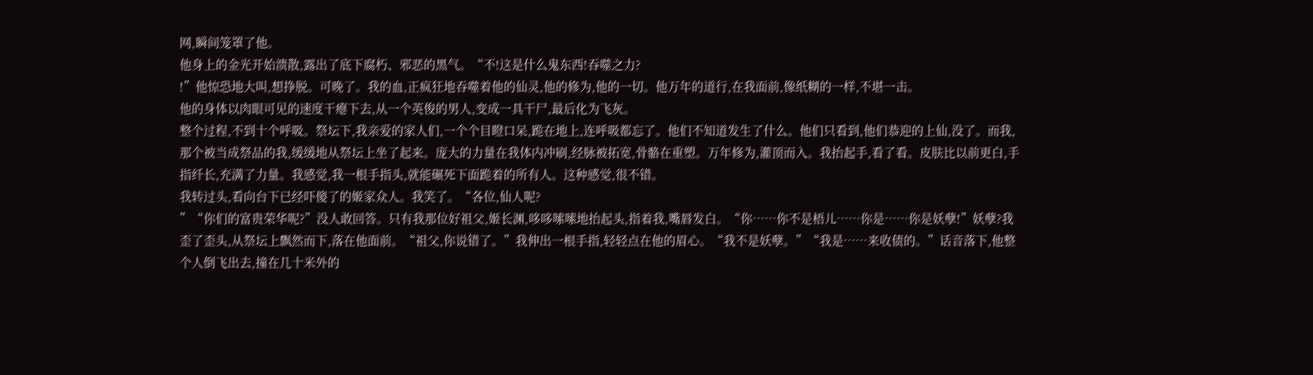网,瞬间笼罩了他。
他身上的金光开始溃散,露出了底下腐朽、邪恶的黑气。“不!这是什么鬼东西!吞噬之力?
!”他惊恐地大叫,想挣脱。可晚了。我的血,正疯狂地吞噬着他的仙灵,他的修为,他的一切。他万年的道行,在我面前,像纸糊的一样,不堪一击。
他的身体以肉眼可见的速度干瘪下去,从一个英俊的男人,变成一具干尸,最后化为飞灰。
整个过程,不到十个呼吸。祭坛下,我亲爱的家人们,一个个目瞪口呆,跪在地上,连呼吸都忘了。他们不知道发生了什么。他们只看到,他们恭迎的上仙,没了。而我,那个被当成祭品的我,缓缓地从祭坛上坐了起来。庞大的力量在我体内冲刷,经脉被拓宽,骨骼在重塑。万年修为,灌顶而入。我抬起手,看了看。皮肤比以前更白,手指纤长,充满了力量。我感觉,我一根手指头,就能碾死下面跪着的所有人。这种感觉,很不错。
我转过头,看向台下已经吓傻了的姬家众人。我笑了。“各位,仙人呢?
”“你们的富贵荣华呢?”没人敢回答。只有我那位好祖父,姬长渊,哆哆嗦嗦地抬起头,指着我,嘴唇发白。“你……你不是梧儿……你是……你是妖孽!”妖孽?我歪了歪头,从祭坛上飘然而下,落在他面前。“祖父,你说错了。”我伸出一根手指,轻轻点在他的眉心。“我不是妖孽。”“我是……来收债的。”话音落下,他整个人倒飞出去,撞在几十米外的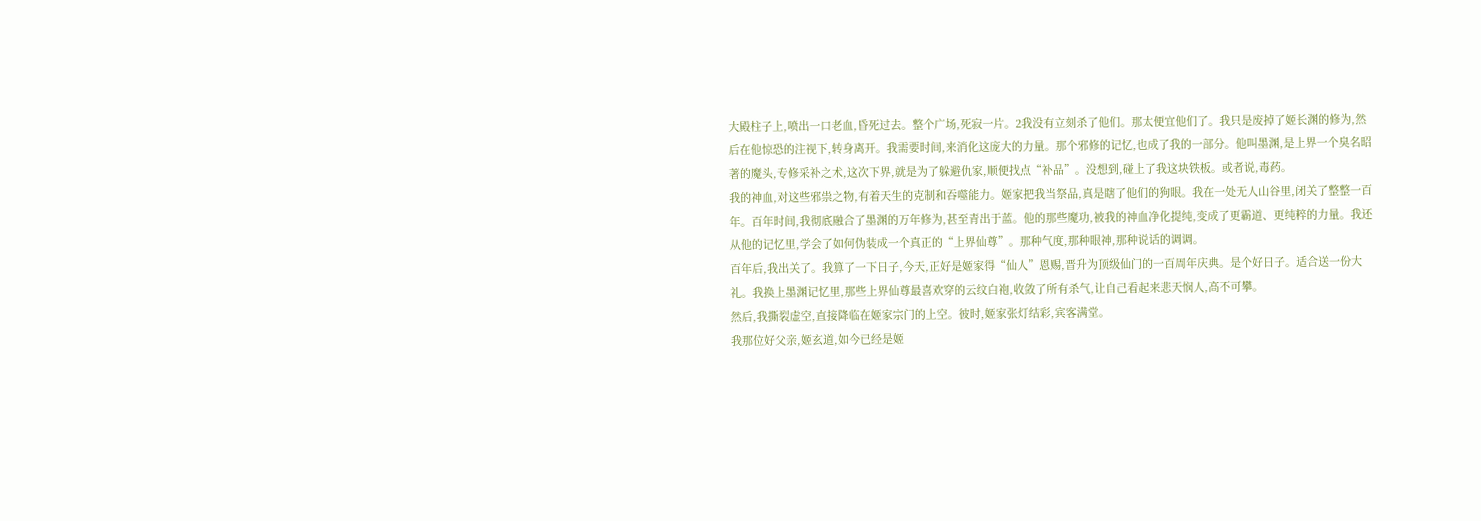大殿柱子上,喷出一口老血,昏死过去。整个广场,死寂一片。2我没有立刻杀了他们。那太便宜他们了。我只是废掉了姬长渊的修为,然后在他惊恐的注视下,转身离开。我需要时间,来消化这庞大的力量。那个邪修的记忆,也成了我的一部分。他叫墨渊,是上界一个臭名昭著的魔头,专修采补之术,这次下界,就是为了躲避仇家,顺便找点“补品”。没想到,碰上了我这块铁板。或者说,毒药。
我的神血,对这些邪祟之物,有着天生的克制和吞噬能力。姬家把我当祭品,真是瞎了他们的狗眼。我在一处无人山谷里,闭关了整整一百年。百年时间,我彻底融合了墨渊的万年修为,甚至青出于蓝。他的那些魔功,被我的神血净化提纯,变成了更霸道、更纯粹的力量。我还从他的记忆里,学会了如何伪装成一个真正的“上界仙尊”。那种气度,那种眼神,那种说话的调调。
百年后,我出关了。我算了一下日子,今天,正好是姬家得“仙人”恩赐,晋升为顶级仙门的一百周年庆典。是个好日子。适合送一份大礼。我换上墨渊记忆里,那些上界仙尊最喜欢穿的云纹白袍,收敛了所有杀气,让自己看起来悲天悯人,高不可攀。
然后,我撕裂虚空,直接降临在姬家宗门的上空。彼时,姬家张灯结彩,宾客满堂。
我那位好父亲,姬玄道,如今已经是姬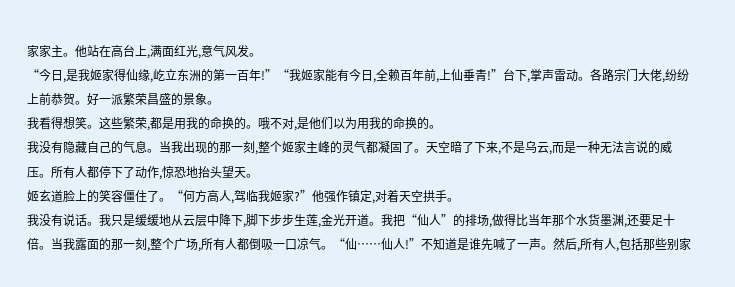家家主。他站在高台上,满面红光,意气风发。
“今日,是我姬家得仙缘,屹立东洲的第一百年!”“我姬家能有今日,全赖百年前,上仙垂青!”台下,掌声雷动。各路宗门大佬,纷纷上前恭贺。好一派繁荣昌盛的景象。
我看得想笑。这些繁荣,都是用我的命换的。哦不对,是他们以为用我的命换的。
我没有隐藏自己的气息。当我出现的那一刻,整个姬家主峰的灵气都凝固了。天空暗了下来,不是乌云,而是一种无法言说的威压。所有人都停下了动作,惊恐地抬头望天。
姬玄道脸上的笑容僵住了。“何方高人,驾临我姬家?”他强作镇定,对着天空拱手。
我没有说话。我只是缓缓地从云层中降下,脚下步步生莲,金光开道。我把“仙人”的排场,做得比当年那个水货墨渊,还要足十倍。当我露面的那一刻,整个广场,所有人都倒吸一口凉气。“仙……仙人!”不知道是谁先喊了一声。然后,所有人,包括那些别家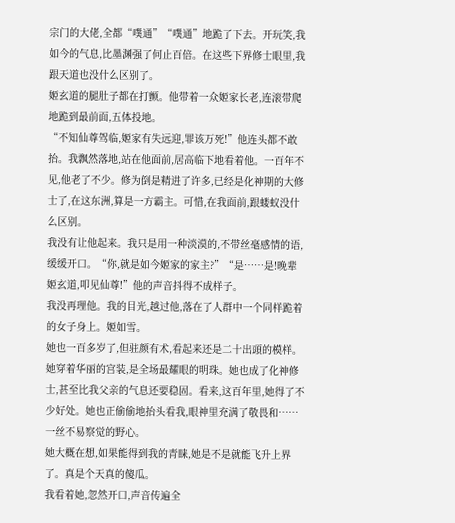宗门的大佬,全都“噗通”“噗通”地跪了下去。开玩笑,我如今的气息,比墨渊强了何止百倍。在这些下界修士眼里,我跟天道也没什么区别了。
姬玄道的腿肚子都在打颤。他带着一众姬家长老,连滚带爬地跪到最前面,五体投地。
“不知仙尊驾临,姬家有失远迎,罪该万死!”他连头都不敢抬。我飘然落地,站在他面前,居高临下地看着他。一百年不见,他老了不少。修为倒是精进了许多,已经是化神期的大修士了,在这东洲,算是一方霸主。可惜,在我面前,跟蝼蚁没什么区别。
我没有让他起来。我只是用一种淡漠的,不带丝毫感情的语,缓缓开口。“你,就是如今姬家的家主?”“是……是!晚辈姬玄道,叩见仙尊!”他的声音抖得不成样子。
我没再理他。我的目光,越过他,落在了人群中一个同样跪着的女子身上。姬如雪。
她也一百多岁了,但驻颜有术,看起来还是二十出頭的模样。她穿着华丽的宫装,是全场最耀眼的明珠。她也成了化神修士,甚至比我父亲的气息还要稳固。看来,这百年里,她得了不少好处。她也正偷偷地抬头看我,眼神里充满了敬畏和……一丝不易察觉的野心。
她大概在想,如果能得到我的青睐,她是不是就能飞升上界了。真是个天真的傻瓜。
我看着她,忽然开口,声音传遍全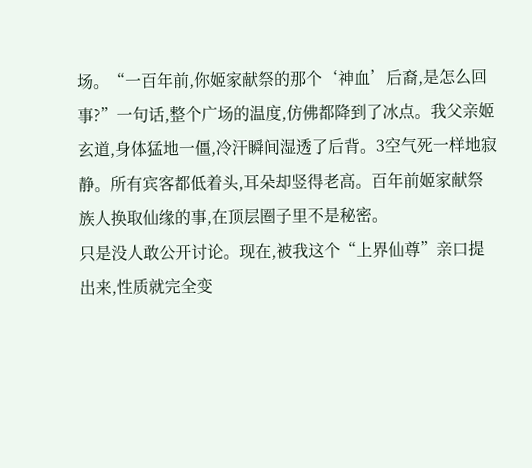场。“一百年前,你姬家献祭的那个‘神血’后裔,是怎么回事?”一句话,整个广场的温度,仿佛都降到了冰点。我父亲姬玄道,身体猛地一僵,冷汗瞬间湿透了后背。3空气死一样地寂静。所有宾客都低着头,耳朵却竖得老高。百年前姬家献祭族人换取仙缘的事,在顶层圈子里不是秘密。
只是没人敢公开讨论。现在,被我这个“上界仙尊”亲口提出来,性质就完全变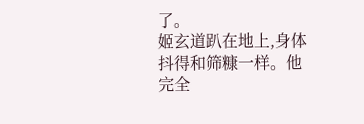了。
姬玄道趴在地上,身体抖得和筛糠一样。他完全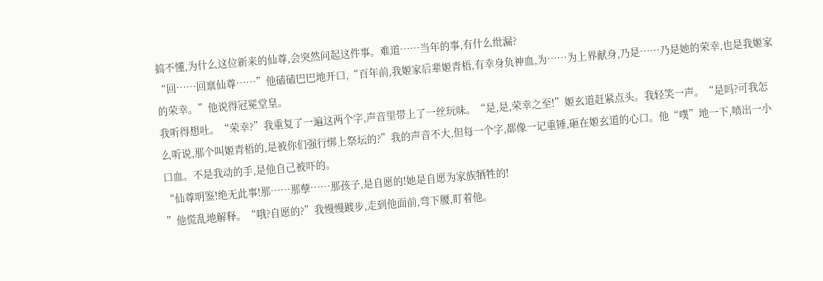搞不懂,为什么这位新来的仙尊,会突然问起这件事。难道……当年的事,有什么纰漏?
“回……回禀仙尊……”他磕磕巴巴地开口,“百年前,我姬家后辈姬青梧,有幸身负神血,为……为上界献身,乃是……乃是她的荣幸,也是我姬家的荣幸。”他说得冠冕堂皇。
我听得想吐。“荣幸?”我重复了一遍这两个字,声音里带上了一丝玩味。“是,是,荣幸之至!”姬玄道赶紧点头。我轻笑一声。“是吗?可我怎么听说,那个叫姬青梧的,是被你们强行绑上祭坛的?”我的声音不大,但每一个字,都像一记重锤,砸在姬玄道的心口。他“噗”地一下,喷出一小口血。不是我动的手,是他自己被吓的。
“仙尊明鉴!绝无此事!那……那孽……那孩子,是自愿的!她是自愿为家族牺牲的!
”他慌乱地解释。“哦?自愿的?”我慢慢踱步,走到他面前,弯下腰,盯着他。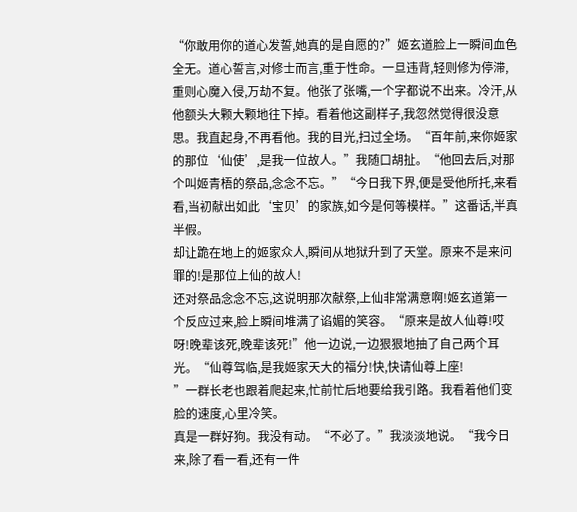“你敢用你的道心发誓,她真的是自愿的?”姬玄道脸上一瞬间血色全无。道心誓言,对修士而言,重于性命。一旦违背,轻则修为停滞,重则心魔入侵,万劫不复。他张了张嘴,一个字都说不出来。冷汗,从他额头大颗大颗地往下掉。看着他这副样子,我忽然觉得很没意思。我直起身,不再看他。我的目光,扫过全场。“百年前,来你姬家的那位‘仙使’,是我一位故人。”我随口胡扯。“他回去后,对那个叫姬青梧的祭品,念念不忘。”“今日我下界,便是受他所托,来看看,当初献出如此‘宝贝’的家族,如今是何等模样。”这番话,半真半假。
却让跪在地上的姬家众人,瞬间从地狱升到了天堂。原来不是来问罪的!是那位上仙的故人!
还对祭品念念不忘,这说明那次献祭,上仙非常满意啊!姬玄道第一个反应过来,脸上瞬间堆满了谄媚的笑容。“原来是故人仙尊!哎呀!晚辈该死,晚辈该死!”他一边说,一边狠狠地抽了自己两个耳光。“仙尊驾临,是我姬家天大的福分!快,快请仙尊上座!
”一群长老也跟着爬起来,忙前忙后地要给我引路。我看着他们变脸的速度,心里冷笑。
真是一群好狗。我没有动。“不必了。”我淡淡地说。“我今日来,除了看一看,还有一件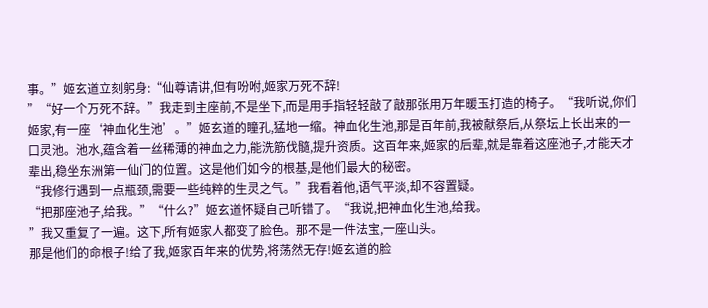事。”姬玄道立刻躬身:“仙尊请讲,但有吩咐,姬家万死不辞!
”“好一个万死不辞。”我走到主座前,不是坐下,而是用手指轻轻敲了敲那张用万年暖玉打造的椅子。“我听说,你们姬家,有一座‘神血化生池’。”姬玄道的瞳孔,猛地一缩。神血化生池,那是百年前,我被献祭后,从祭坛上长出来的一口灵池。池水,蕴含着一丝稀薄的神血之力,能洗筋伐髓,提升资质。这百年来,姬家的后辈,就是靠着这座池子,才能天才辈出,稳坐东洲第一仙门的位置。这是他们如今的根基,是他们最大的秘密。
“我修行遇到一点瓶颈,需要一些纯粹的生灵之气。”我看着他,语气平淡,却不容置疑。
“把那座池子,给我。”“什么?”姬玄道怀疑自己听错了。“我说,把神血化生池,给我。
”我又重复了一遍。这下,所有姬家人都变了脸色。那不是一件法宝,一座山头。
那是他们的命根子!给了我,姬家百年来的优势,将荡然无存!姬玄道的脸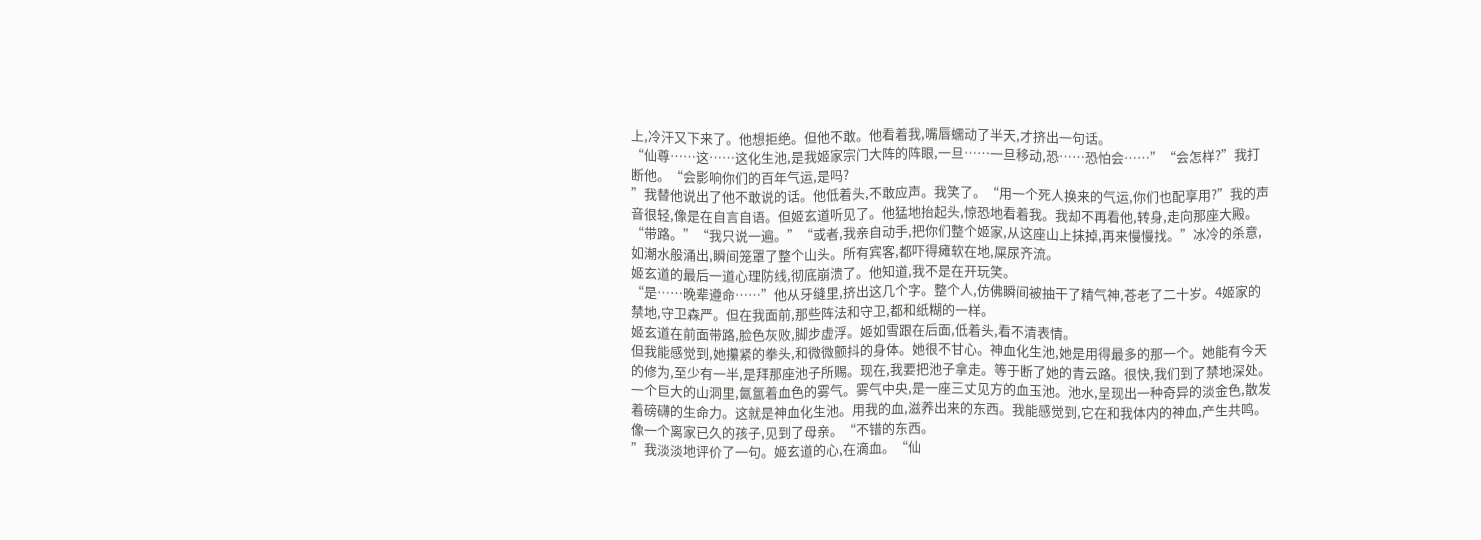上,冷汗又下来了。他想拒绝。但他不敢。他看着我,嘴唇蠕动了半天,才挤出一句话。
“仙尊……这……这化生池,是我姬家宗门大阵的阵眼,一旦……一旦移动,恐……恐怕会……”“会怎样?”我打断他。“会影响你们的百年气运,是吗?
”我替他说出了他不敢说的话。他低着头,不敢应声。我笑了。“用一个死人换来的气运,你们也配享用?”我的声音很轻,像是在自言自语。但姬玄道听见了。他猛地抬起头,惊恐地看着我。我却不再看他,转身,走向那座大殿。“带路。”“我只说一遍。”“或者,我亲自动手,把你们整个姬家,从这座山上抹掉,再来慢慢找。”冰冷的杀意,如潮水般涌出,瞬间笼罩了整个山头。所有宾客,都吓得瘫软在地,屎尿齐流。
姬玄道的最后一道心理防线,彻底崩溃了。他知道,我不是在开玩笑。
“是……晚辈遵命……”他从牙缝里,挤出这几个字。整个人,仿佛瞬间被抽干了精气神,苍老了二十岁。4姬家的禁地,守卫森严。但在我面前,那些阵法和守卫,都和纸糊的一样。
姬玄道在前面带路,脸色灰败,脚步虚浮。姬如雪跟在后面,低着头,看不清表情。
但我能感觉到,她攥紧的拳头,和微微颤抖的身体。她很不甘心。神血化生池,她是用得最多的那一个。她能有今天的修为,至少有一半,是拜那座池子所赐。现在,我要把池子拿走。等于断了她的青云路。很快,我们到了禁地深处。一个巨大的山洞里,氤氲着血色的雾气。雾气中央,是一座三丈见方的血玉池。池水,呈现出一种奇异的淡金色,散发着磅礴的生命力。这就是神血化生池。用我的血,滋养出来的东西。我能感觉到,它在和我体内的神血,产生共鸣。像一个离家已久的孩子,见到了母亲。“不错的东西。
”我淡淡地评价了一句。姬玄道的心,在滴血。“仙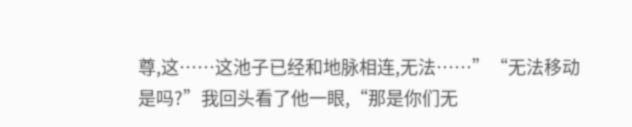尊,这……这池子已经和地脉相连,无法……”“无法移动是吗?”我回头看了他一眼,“那是你们无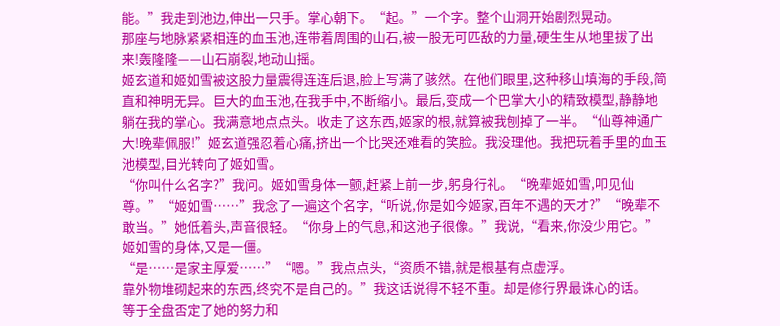能。”我走到池边,伸出一只手。掌心朝下。“起。”一个字。整个山洞开始剧烈晃动。
那座与地脉紧紧相连的血玉池,连带着周围的山石,被一股无可匹敌的力量,硬生生从地里拔了出来!轰隆隆——山石崩裂,地动山摇。
姬玄道和姬如雪被这股力量震得连连后退,脸上写满了骇然。在他们眼里,这种移山填海的手段,简直和神明无异。巨大的血玉池,在我手中,不断缩小。最后,变成一个巴掌大小的精致模型,静静地躺在我的掌心。我满意地点点头。收走了这东西,姬家的根,就算被我刨掉了一半。“仙尊神通广大!晚辈佩服!”姬玄道强忍着心痛,挤出一个比哭还难看的笑脸。我没理他。我把玩着手里的血玉池模型,目光转向了姬如雪。
“你叫什么名字?”我问。姬如雪身体一颤,赶紧上前一步,躬身行礼。“晚辈姬如雪,叩见仙尊。”“姬如雪……”我念了一遍这个名字,“听说,你是如今姬家,百年不遇的天才?”“晚辈不敢当。”她低着头,声音很轻。“你身上的气息,和这池子很像。”我说,“看来,你没少用它。”姬如雪的身体,又是一僵。
“是……是家主厚爱……”“嗯。”我点点头,“资质不错,就是根基有点虚浮。
靠外物堆砌起来的东西,终究不是自己的。”我这话说得不轻不重。却是修行界最诛心的话。
等于全盘否定了她的努力和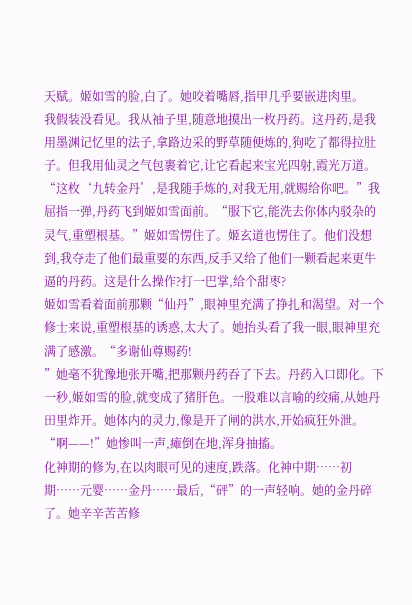天赋。姬如雪的脸,白了。她咬着嘴唇,指甲几乎要嵌进肉里。
我假装没看见。我从袖子里,随意地摸出一枚丹药。这丹药,是我用墨渊记忆里的法子,拿路边采的野草随便炼的,狗吃了都得拉肚子。但我用仙灵之气包裹着它,让它看起来宝光四射,霞光万道。“这枚‘九转金丹’,是我随手炼的,对我无用,就赐给你吧。”我屈指一弹,丹药飞到姬如雪面前。“服下它,能洗去你体内驳杂的灵气,重塑根基。”姬如雪愣住了。姬玄道也愣住了。他们没想到,我夺走了他们最重要的东西,反手又给了他们一颗看起来更牛逼的丹药。这是什么操作?打一巴掌,给个甜枣?
姬如雪看着面前那颗“仙丹”,眼神里充满了挣扎和渴望。对一个修士来说,重塑根基的诱惑,太大了。她抬头看了我一眼,眼神里充满了感激。“多谢仙尊赐药!
”她毫不犹豫地张开嘴,把那颗丹药吞了下去。丹药入口即化。下一秒,姬如雪的脸,就变成了猪肝色。一股难以言喻的绞痛,从她丹田里炸开。她体内的灵力,像是开了闸的洪水,开始疯狂外泄。“啊——!”她惨叫一声,瘫倒在地,浑身抽搐。
化神期的修为,在以肉眼可见的速度,跌落。化神中期……初期……元婴……金丹……最后,“砰”的一声轻响。她的金丹碎了。她辛辛苦苦修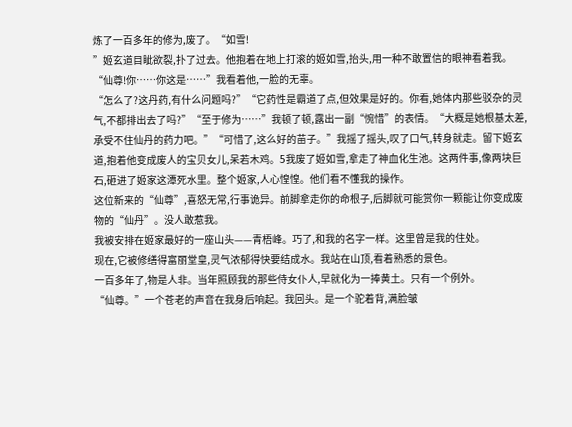炼了一百多年的修为,废了。“如雪!
”姬玄道目眦欲裂,扑了过去。他抱着在地上打滚的姬如雪,抬头,用一种不敢置信的眼神看着我。“仙尊!你……你这是……”我看着他,一脸的无辜。
“怎么了?这丹药,有什么问题吗?”“它药性是霸道了点,但效果是好的。你看,她体内那些驳杂的灵气,不都排出去了吗?”“至于修为……”我顿了顿,露出一副“惋惜”的表情。“大概是她根基太差,承受不住仙丹的药力吧。”“可惜了,这么好的苗子。”我摇了摇头,叹了口气,转身就走。留下姬玄道,抱着他变成废人的宝贝女儿,呆若木鸡。5我废了姬如雪,拿走了神血化生池。这两件事,像两块巨石,砸进了姬家这潭死水里。整个姬家,人心惶惶。他们看不懂我的操作。
这位新来的“仙尊”,喜怒无常,行事诡异。前脚拿走你的命根子,后脚就可能赏你一颗能让你变成废物的“仙丹”。没人敢惹我。
我被安排在姬家最好的一座山头——青梧峰。巧了,和我的名字一样。这里曾是我的住处。
现在,它被修缮得富丽堂皇,灵气浓郁得快要结成水。我站在山顶,看着熟悉的景色。
一百多年了,物是人非。当年照顾我的那些侍女仆人,早就化为一捧黄土。只有一个例外。
“仙尊。”一个苍老的声音在我身后响起。我回头。是一个驼着背,满脸皱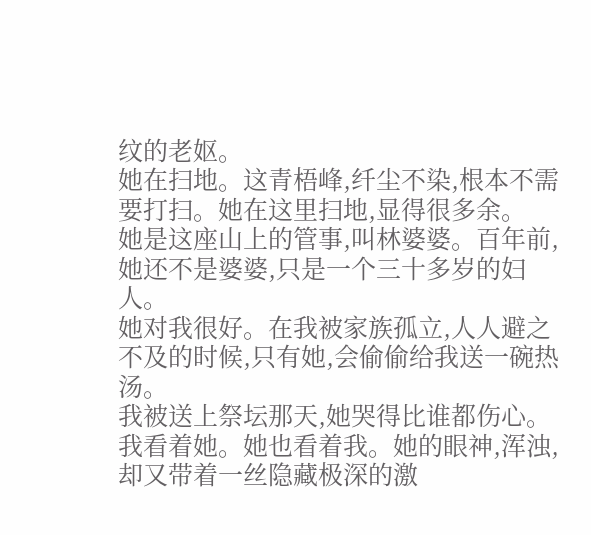纹的老妪。
她在扫地。这青梧峰,纤尘不染,根本不需要打扫。她在这里扫地,显得很多余。
她是这座山上的管事,叫林婆婆。百年前,她还不是婆婆,只是一个三十多岁的妇人。
她对我很好。在我被家族孤立,人人避之不及的时候,只有她,会偷偷给我送一碗热汤。
我被送上祭坛那天,她哭得比谁都伤心。我看着她。她也看着我。她的眼神,浑浊,却又带着一丝隐藏极深的激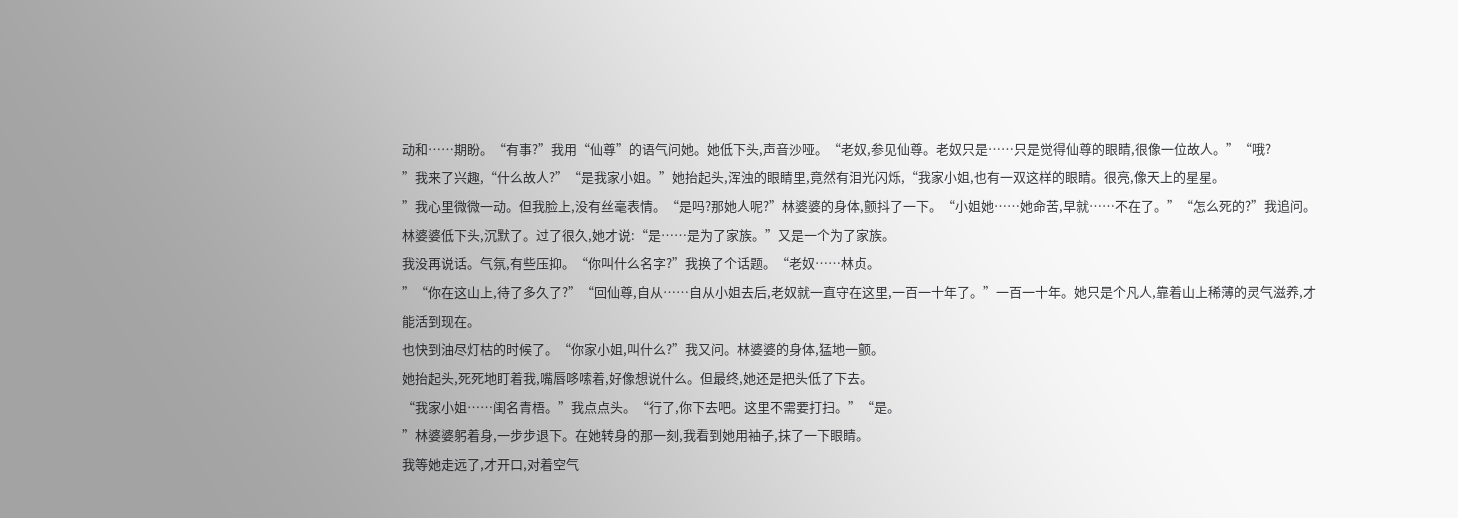动和……期盼。“有事?”我用“仙尊”的语气问她。她低下头,声音沙哑。“老奴,参见仙尊。老奴只是……只是觉得仙尊的眼睛,很像一位故人。”“哦?
”我来了兴趣,“什么故人?”“是我家小姐。”她抬起头,浑浊的眼睛里,竟然有泪光闪烁,“我家小姐,也有一双这样的眼睛。很亮,像天上的星星。
”我心里微微一动。但我脸上,没有丝毫表情。“是吗?那她人呢?”林婆婆的身体,颤抖了一下。“小姐她……她命苦,早就……不在了。”“怎么死的?”我追问。
林婆婆低下头,沉默了。过了很久,她才说:“是……是为了家族。”又是一个为了家族。
我没再说话。气氛,有些压抑。“你叫什么名字?”我换了个话题。“老奴……林贞。
”“你在这山上,待了多久了?”“回仙尊,自从……自从小姐去后,老奴就一直守在这里,一百一十年了。”一百一十年。她只是个凡人,靠着山上稀薄的灵气滋养,才能活到现在。
也快到油尽灯枯的时候了。“你家小姐,叫什么?”我又问。林婆婆的身体,猛地一颤。
她抬起头,死死地盯着我,嘴唇哆嗦着,好像想说什么。但最终,她还是把头低了下去。
“我家小姐……闺名青梧。”我点点头。“行了,你下去吧。这里不需要打扫。”“是。
”林婆婆躬着身,一步步退下。在她转身的那一刻,我看到她用袖子,抹了一下眼睛。
我等她走远了,才开口,对着空气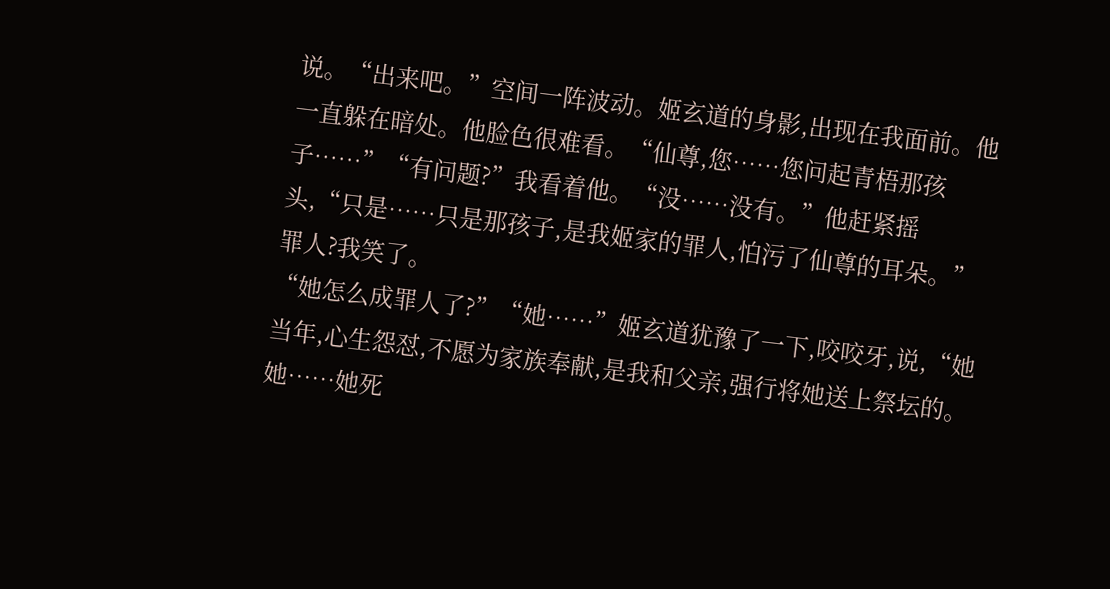说。“出来吧。”空间一阵波动。姬玄道的身影,出现在我面前。他一直躲在暗处。他脸色很难看。“仙尊,您……您问起青梧那孩子……”“有问题?”我看着他。“没……没有。”他赶紧摇头,“只是……只是那孩子,是我姬家的罪人,怕污了仙尊的耳朵。”罪人?我笑了。
“她怎么成罪人了?”“她……”姬玄道犹豫了一下,咬咬牙,说,“她当年,心生怨怼,不愿为家族奉献,是我和父亲,强行将她送上祭坛的。她……她死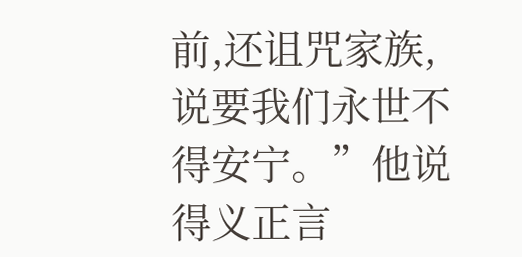前,还诅咒家族,说要我们永世不得安宁。”他说得义正言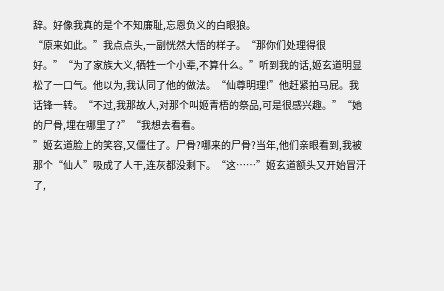辞。好像我真的是个不知廉耻,忘恩负义的白眼狼。
“原来如此。”我点点头,一副恍然大悟的样子。“那你们处理得很好。”“为了家族大义,牺牲一个小辈,不算什么。”听到我的话,姬玄道明显松了一口气。他以为,我认同了他的做法。“仙尊明理!”他赶紧拍马屁。我话锋一转。“不过,我那故人,对那个叫姬青梧的祭品,可是很感兴趣。”“她的尸骨,埋在哪里了?”“我想去看看。
”姬玄道脸上的笑容,又僵住了。尸骨?哪来的尸骨?当年,他们亲眼看到,我被那个“仙人”吸成了人干,连灰都没剩下。“这……”姬玄道额头又开始冒汗了,